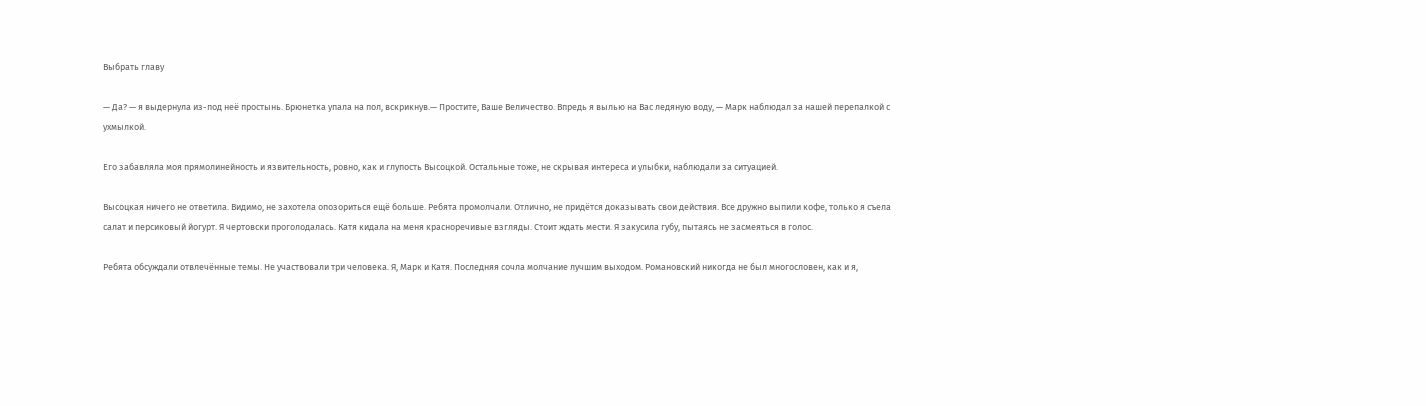Выбрать главу

— Да? — я выдернула из-под неё простынь. Брюнетка упала на пол, вскрикнув.— Простите, Ваше Величество. Впредь я вылью на Вас ледяную воду, — Марк наблюдал за нашей перепалкой с ухмылкой.

Его забавляла моя прямолинейность и язвительность, ровно, как и глупость Высоцкой. Остальные тоже, не скрывая интереса и улыбки, наблюдали за ситуацией.

Высоцкая ничего не ответила. Видимо, не захотела опозориться ещё больше. Ребята промолчали. Отлично, не придётся доказывать свои действия. Все дружно выпили кофе, только я съела салат и персиковый йогурт. Я чертовски проголодалась. Катя кидала на меня красноречивые взгляды. Стоит ждать мести. Я закусила губу, пытаясь не засмеяться в голос.

Ребята обсуждали отвлечённые темы. Не участвовали три человека. Я, Марк и Катя. Последняя сочла молчание лучшим выходом. Романовский никогда не был многословен, как и я,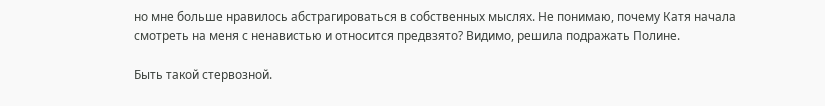но мне больше нравилось абстрагироваться в собственных мыслях. Не понимаю, почему Катя начала смотреть на меня с ненавистью и относится предвзято? Видимо, решила подражать Полине.

Быть такой стервозной.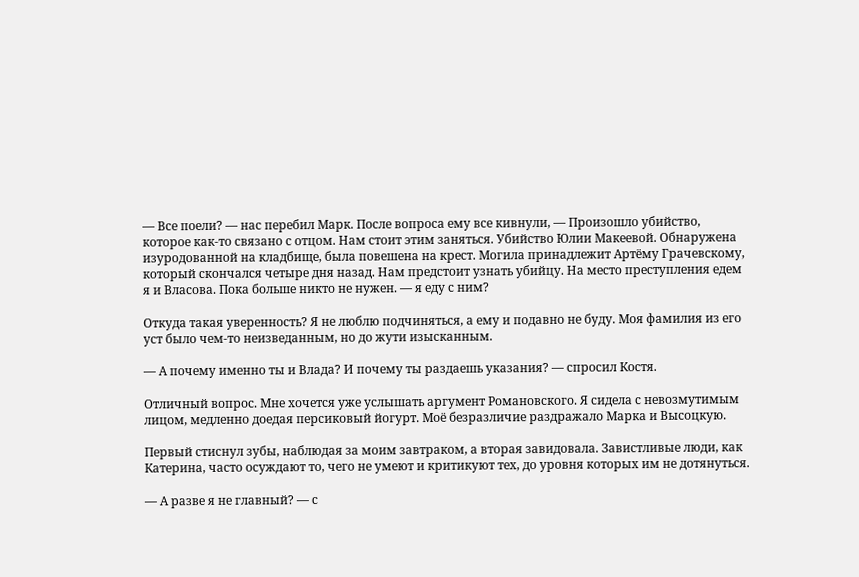— Все поели? — нас перебил Марк. После вопроса ему все кивнули, — Произошло убийство, которое как-то связано с отцом. Нам стоит этим заняться. Убийство Юлии Макеевой. Обнаружена изуродованной на кладбище, была повешена на крест. Могила принадлежит Артёму Грачевскому, который скончался четыре дня назад. Нам предстоит узнать убийцу. На место преступления едем я и Власова. Пока больше никто не нужен. — я еду с ним?

Откуда такая уверенность? Я не люблю подчиняться, а ему и подавно не буду. Моя фамилия из его уст было чем-то неизведанным, но до жути изысканным.

— А почему именно ты и Влада? И почему ты раздаешь указания? — спросил Костя.

Отличный вопрос. Мне хочется уже услышать аргумент Романовского. Я сидела с невозмутимым лицом, медленно доедая персиковый йогурт. Моё безразличие раздражало Марка и Высоцкую.

Первый стиснул зубы, наблюдая за моим завтраком, а вторая завидовала. Завистливые люди, как Катерина, часто осуждают то, чего не умеют и критикуют тех, до уровня которых им не дотянуться.

— А разве я не главный? — с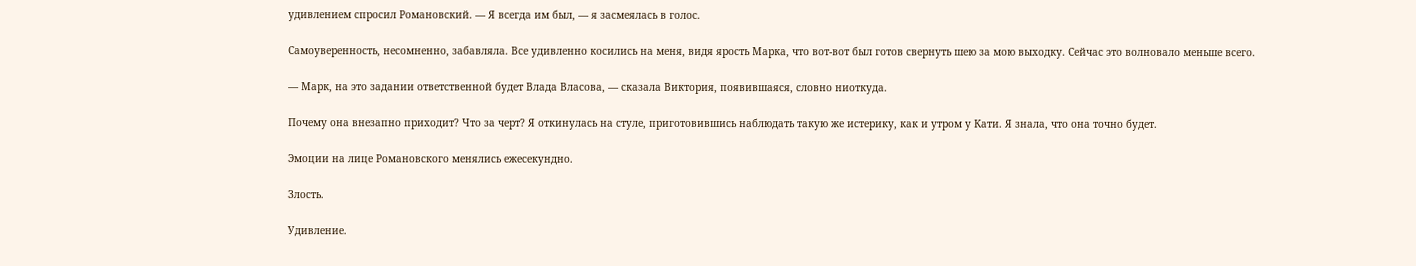удивлением спросил Романовский. — Я всегда им был, — я засмеялась в голос.

Самоуверенность, несомненно, забавляла. Все удивленно косились на меня, видя ярость Марка, что вот-вот был готов свернуть шею за мою выходку. Сейчас это волновало меньше всего.

— Марк, на это задании ответственной будет Влада Власова, — сказала Виктория, появившаяся, словно ниоткуда.

Почему она внезапно приходит? Что за черт? Я откинулась на стуле, приготовившись наблюдать такую же истерику, как и утром у Кати. Я знала, что она точно будет.

Эмоции на лице Романовского менялись ежесекундно.

Злость.

Удивление.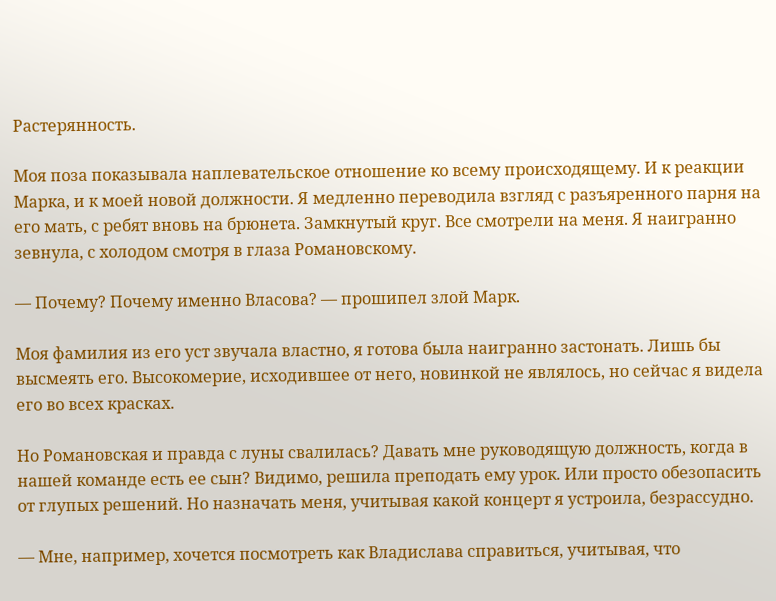Растерянность.

Моя поза показывала наплевательское отношение ко всему происходящему. И к реакции Марка, и к моей новой должности. Я медленно переводила взгляд с разъяренного парня на его мать, с ребят вновь на брюнета. Замкнутый круг. Все смотрели на меня. Я наигранно зевнула, с холодом смотря в глаза Романовскому.

— Почему? Почему именно Власова? — прошипел злой Марк.

Моя фамилия из его уст звучала властно, я готова была наигранно застонать. Лишь бы высмеять его. Высокомерие, исходившее от него, новинкой не являлось, но сейчас я видела его во всех красках.

Но Романовская и правда с луны свалилась? Давать мне руководящую должность, когда в нашей команде есть ее сын? Видимо, решила преподать ему урок. Или просто обезопасить от глупых решений. Но назначать меня, учитывая какой концерт я устроила, безрассудно.

— Мне, например, хочется посмотреть как Владислава справиться, учитывая, что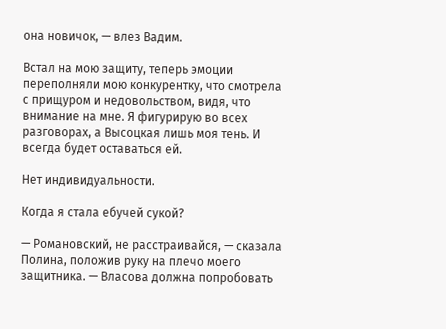она новичок, — влез Вадим.

Встал на мою защиту, теперь эмоции переполняли мою конкурентку, что смотрела с прищуром и недовольством, видя, что внимание на мне. Я фигурирую во всех разговорах, а Высоцкая лишь моя тень. И всегда будет оставаться ей.

Нет индивидуальности.

Когда я стала ебучей сукой?

— Романовский, не расстраивайся, — сказала Полина, положив руку на плечо моего защитника. — Власова должна попробовать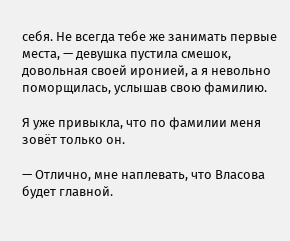себя. Не всегда тебе же занимать первые места, — девушка пустила смешок, довольная своей иронией, а я невольно поморщилась, услышав свою фамилию.

Я уже привыкла, что по фамилии меня зовёт только он.

— Отлично, мне наплевать, что Власова будет главной.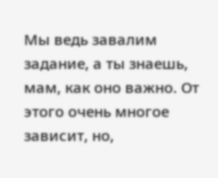Мы ведь завалим задание, а ты знаешь, мам, как оно важно. От этого очень многое зависит, но,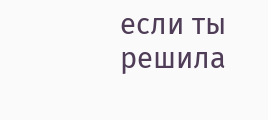если ты решила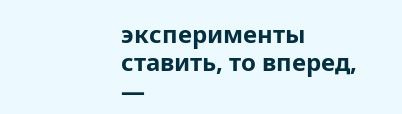эксперименты ставить, то вперед, —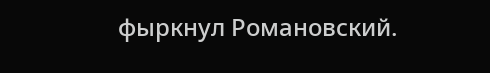фыркнул Романовский.